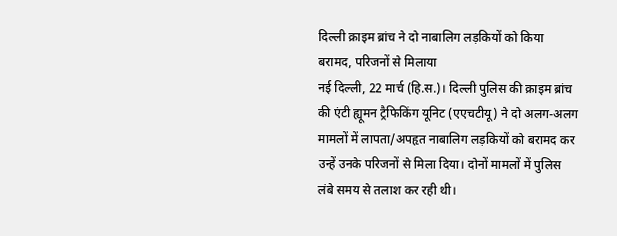दिल्ली क्राइम ब्रांच ने दो नाबालिग लड़कियों को किया बरामद, परिजनों से मिलाया
नई दिल्ली, 22 मार्च (हि.स.)। दिल्ली पुलिस की क्राइम ब्रांच की एंटी ह्यूमन ट्रैफिकिंग यूनिट (एएचटीयू) ने दो अलग-अलग मामलों में लापता/अपहृत नाबालिग लड़कियों को बरामद कर उन्हें उनके परिजनों से मिला दिया। दोनों मामलों में पुलिस लंबे समय से तलाश कर रही थी।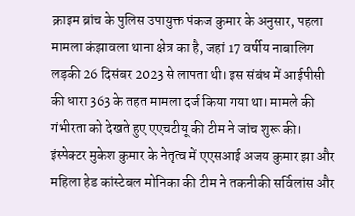क्राइम ब्रांच के पुलिस उपायुक्त पंकज कुमार के अनुसार, पहला मामला कंझावला थाना क्षेत्र का है, जहां 17 वर्षीय नाबालिग लड़की 26 दिसंबर 2023 से लापता थी। इस संबंध में आईपीसी की धारा 363 के तहत मामला दर्ज किया गया था। मामले की गंभीरता को देखते हुए एएचटीयू की टीम ने जांच शुरू की। इंस्पेक्टर मुकेश कुमार के नेतृत्व में एएसआई अजय कुमार झा और महिला हेड कांस्टेबल मोनिका की टीम ने तकनीकी सर्विलांस और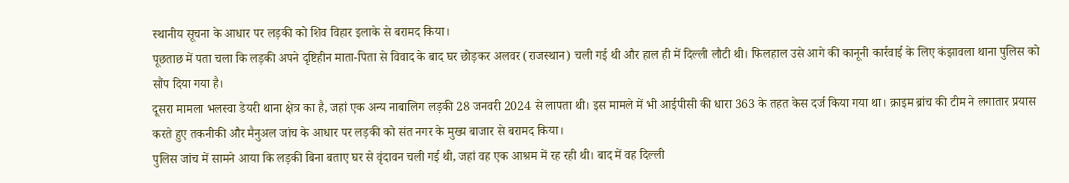स्थानीय सूचना के आधार पर लड़की को शिव विहार इलाके से बरामद किया।
पूछताछ में पता चला कि लड़की अपने दृष्टिहीन माता-पिता से विवाद के बाद घर छोड़कर अलवर (राजस्थान) चली गई थी और हाल ही में दिल्ली लौटी थी। फिलहाल उसे आगे की कानूनी कार्रवाई के लिए कंझावला थाना पुलिस को सौंप दिया गया है।
दूसरा मामला भलस्वा डेयरी थाना क्षेत्र का है, जहां एक अन्य नाबालिग लड़की 28 जनवरी 2024 से लापता थी। इस मामले में भी आईपीसी की धारा 363 के तहत केस दर्ज किया गया था। क्राइम ब्रांच की टीम ने लगातार प्रयास करते हुए तकनीकी और मैनुअल जांच के आधार पर लड़की को संत नगर के मुख्य बाजार से बरामद किया।
पुलिस जांच में सामने आया कि लड़की बिना बताए घर से वृंदावन चली गई थी, जहां वह एक आश्रम में रह रही थी। बाद में वह दिल्ली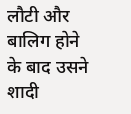लौटी और बालिग होने के बाद उसने शादी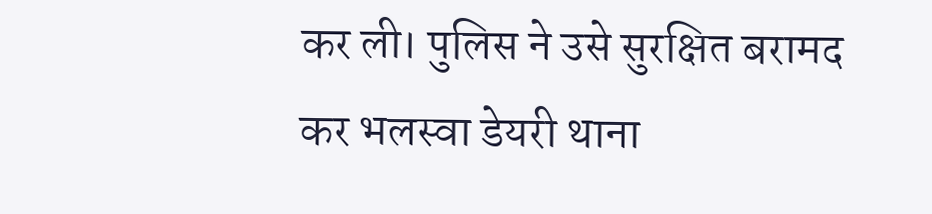कर ली। पुलिस ने उसे सुरक्षित बरामद कर भलस्वा डेयरी थाना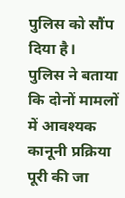पुलिस को सौंप दिया है।
पुलिस ने बताया कि दोनों मामलों में आवश्यक कानूनी प्रक्रिया पूरी की जा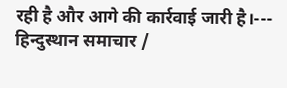रही है और आगे की कार्रवाई जारी है।---
हिन्दुस्थान समाचार /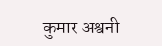कुमार अश्वनी